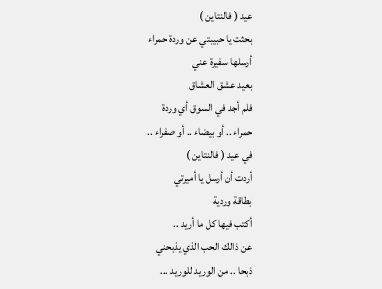عيد ( فالنتاين )
بحثت يا حبيبتي عن وردة حمراء
أرسلها سفيرة عني
بعيد عشق العشاق
فلم أجد في السوق أي وردة
حمراء .. أو بيضاء .. أو صفراء ..
في عيد ( فالنتاين )
أردت أن أرسل يا أميرتي
بطاقة وردية
أكتب فيها كل ما أريد ..
عن ذالك الحب الذي يذبحني
ذبحا .. من الوريد للوريد ...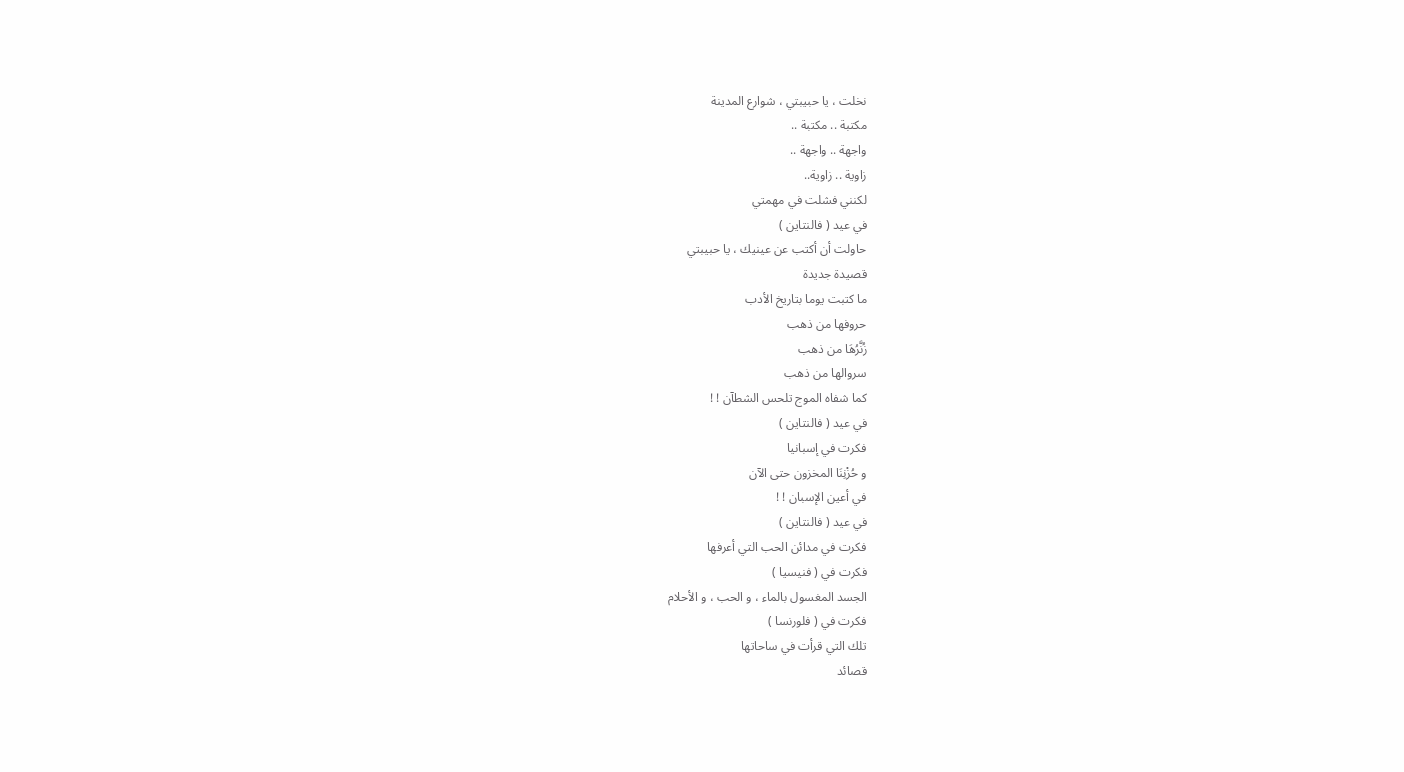نخلت ، يا حبيبتي ، شوارع المدينة
مكتبة .. مكتبة ..
واجهة .. واجهة ..
زاوية .. زاوية..
لكنني فشلت في مهمتي
في عيد ( فالنتاين )
حاولت أن أكتب عن عينيك ، يا حبيبتي
قصيدة جديدة
ما كتبت يوما بتاريخ الأدب
حروفها من ذهب
زُنَّرُهَا من ذهب
سروالها من ذهب
كما شفاه الموج تلحس الشطآن ! !
في عيد ( فالنتاين )
فكرت في إسبانيا
و حُزْنِنَا المخزون حتى الآن
في أعين الإسبان ! !
في عيد ( فالنتاين )
فكرت في مدائن الحب التي أعرفها
فكرت في ( فنيسيا )
الجسد المغسول بالماء ، و الحب ، و الأحلام
فكرت في ( فلورنسا )
تلك التي قرأت في ساحاتها
قصائد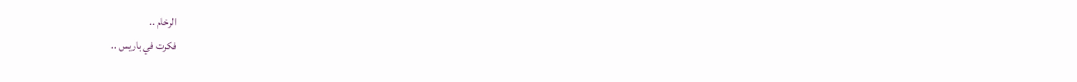الرخام ..
فكرت في باريس ..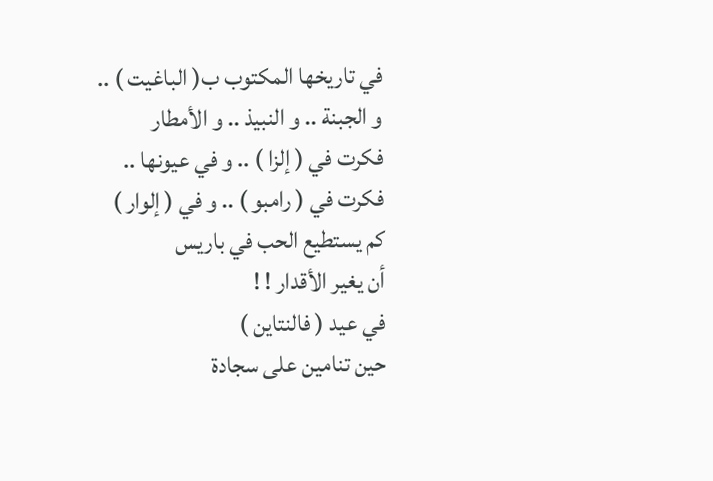في تاريخها المكتوب ب( الباغيت ) ..
و الجبنة .. و النبيذ .. و الأمطار
فكرت في ( إلزا ) .. و في عيونها ..
فكرت في ( رامبو ) .. و في ( إلوار )
كم يستطيع الحب في باريس
أن يغير الأقدار ! !
في عيد ( فالنتاين )
حين تنامين على سجادة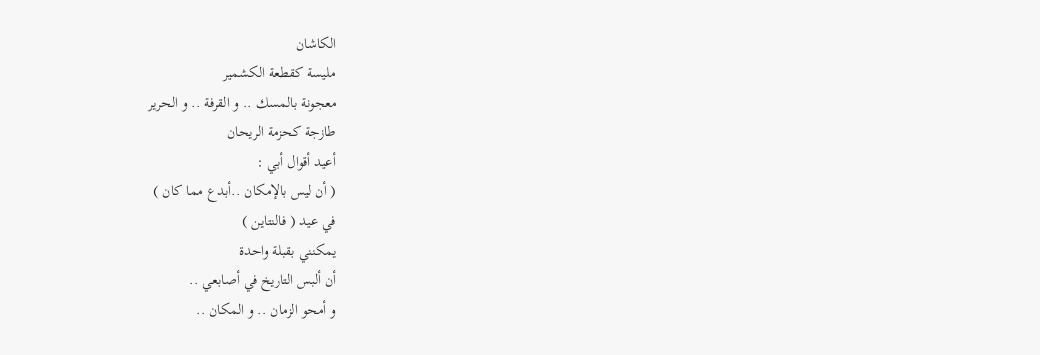الكاشان
مليسة كقطعة الكشمير
معجونة بالمسك .. و القرفة .. و الحرير
طازجة كحزمة الريحان
أعيد أقوال أبي :
( أن ليس بالإمكان ..أبدع مما كان )
في عيد ( فالنتاين )
يمكنني بقبلة واحدة
أن ألبس التاريخ في أصابعي ..
و أمحو الزمان .. و المكان ..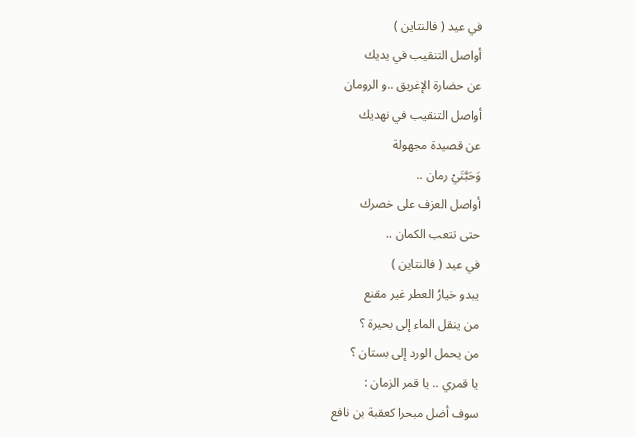في عيد ( فالنتاين )
أواصل التنقيب في يديك
عن حضارة الإغريق ..و الرومان
أواصل التنقيب في نهديك
عن قصيدة مجهولة
وَحَبَّتَيْ رمان ..
أواصل العزف على خصرك
حتى تتعب الكمان ..
في عيد ( فالنتاين )
يبدو خيارُ العطر غير مقنع
من ينقل الماء إلى بحيرة ؟
من يحمل الورد إلى بستان ؟
يا قمري .. يا قمر الزمان :
سوف أضل مبحرا كعقبة بن نافع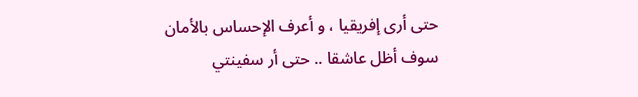حتى أرى إفريقيا ، و أعرف الإحساس بالأمان
سوف أظل عاشقا .. حتى أر سفينتي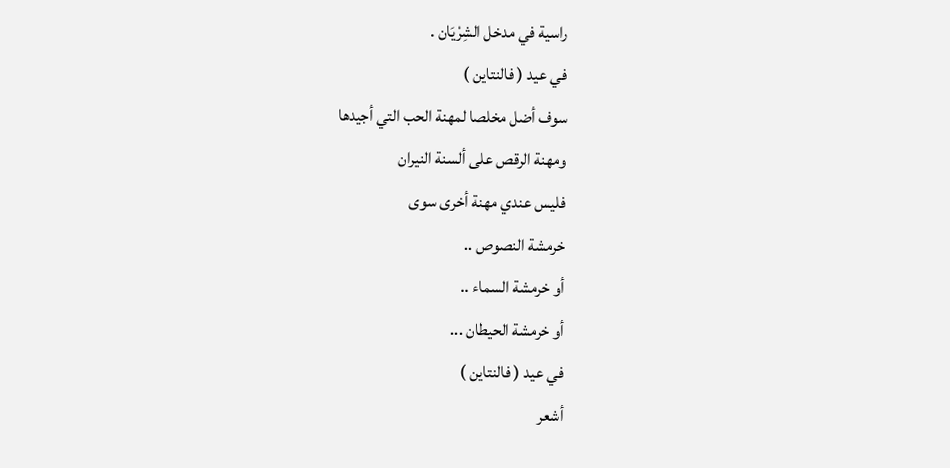راسية في مدخل الشِرْيَان .
في عيد ( فالنتاين )
سوف أضل مخلصا لمهنة الحب التي أجيدها
ومهنة الرقص على ألسنة النيران
فليس عندي مهنة أخرى سوى
خرمشة النصوص ..
أو خرمشة السماء ..
أو خرمشة الحيطان ...
في عيد ( فالنتاين )
أشعر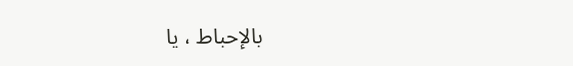بالإحباط ، يا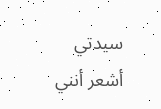سيدتي
أشعر أنني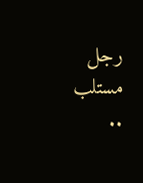رجل مستلب ..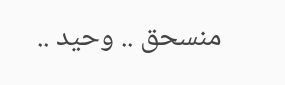منسحق .. وحيد ..